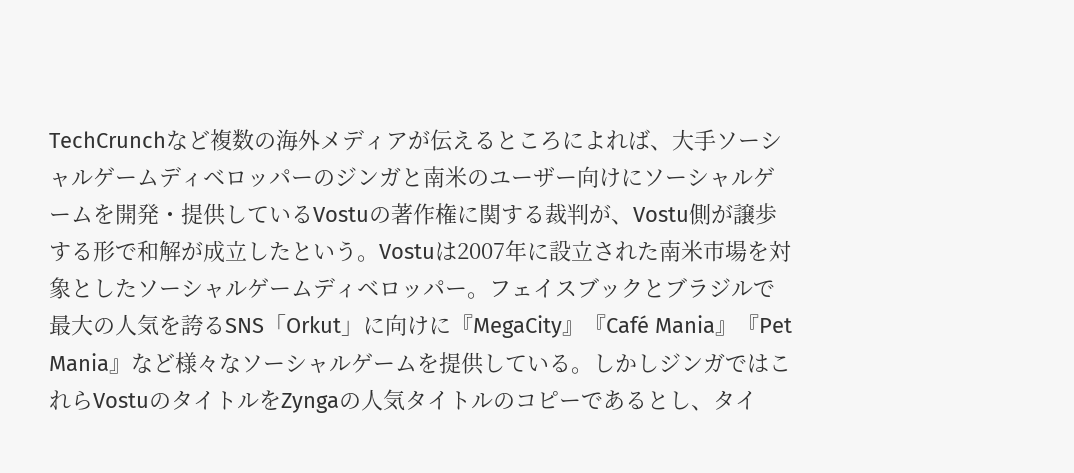TechCrunchなど複数の海外メディアが伝えるところによれば、大手ソーシャルゲームディベロッパーのジンガと南米のユーザー向けにソーシャルゲームを開発・提供しているVostuの著作権に関する裁判が、Vostu側が譲歩する形で和解が成立したという。Vostuは2007年に設立された南米市場を対象としたソーシャルゲームディベロッパー。フェイスブックとブラジルで最大の人気を誇るSNS「Orkut」に向けに『MegaCity』『Café Mania』『Pet Mania』など様々なソーシャルゲームを提供している。しかしジンガではこれらVostuのタイトルをZyngaの人気タイトルのコピーであるとし、タイ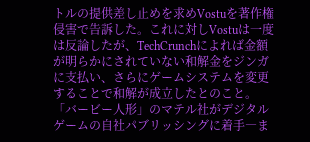トルの提供差し止めを求めVostuを著作権侵害で告訴した。これに対しVostuは一度は反論したが、TechCrunchによれば金額が明らかにされていない和解金をジンガに支払い、さらにゲームシステムを変更することで和解が成立したとのこと。
「バービー人形」のマテル社がデジタルゲームの自社パブリッシングに着手―ま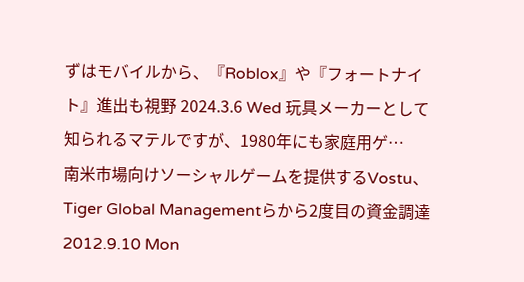ずはモバイルから、『Roblox』や『フォートナイト』進出も視野 2024.3.6 Wed 玩具メーカーとして知られるマテルですが、1980年にも家庭用ゲ…
南米市場向けソーシャルゲームを提供するVostu、Tiger Global Managementらから2度目の資金調達 2012.9.10 Mon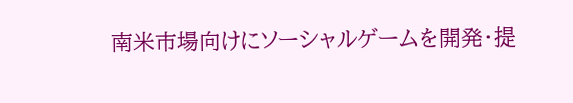南米市場向けにソーシャルゲームを開発・提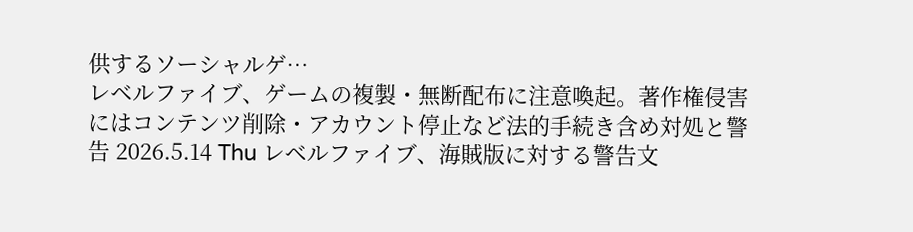供するソーシャルゲ…
レベルファイブ、ゲームの複製・無断配布に注意喚起。著作権侵害にはコンテンツ削除・アカウント停止など法的手続き含め対処と警告 2026.5.14 Thu レベルファイブ、海賊版に対する警告文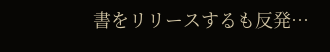書をリリースするも反発…